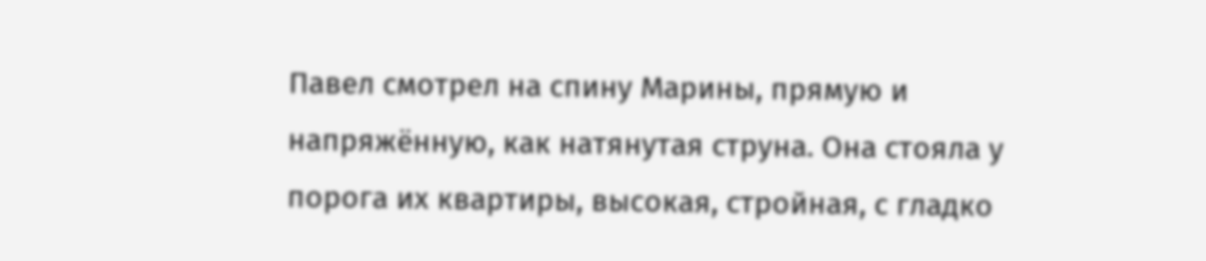Павел смотрел на спину Марины, прямую и напряжённую, как натянутая струна. Она стояла у порога их квартиры, высокая, стройная, с гладко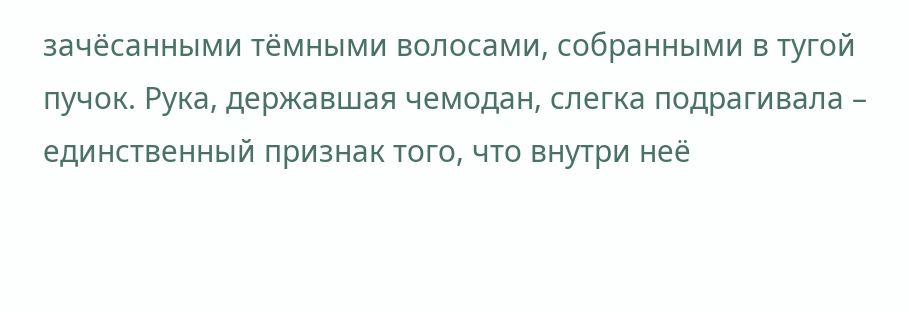зачёсанными тёмными волосами, собранными в тугой пучок. Рука, державшая чемодан, слегка подрагивала – единственный признак того, что внутри неё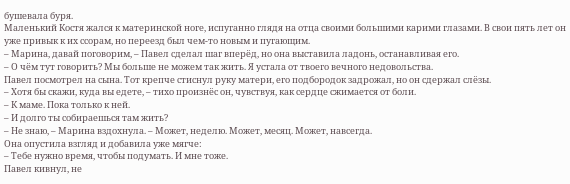бушевала буря.
Маленький Костя жался к материнской ноге, испуганно глядя на отца своими большими карими глазами. В свои пять лет он уже привык к их ссорам, но переезд был чем-то новым и пугающим.
– Марина, давай поговорим, – Павел сделал шаг вперёд, но она выставила ладонь, останавливая его.
– О чём тут говорить? Мы больше не можем так жить. Я устала от твоего вечного недовольства.
Павел посмотрел на сына. Тот крепче стиснул руку матери, его подбородок задрожал, но он сдержал слёзы.
– Хотя бы скажи, куда вы едете, – тихо произнёс он, чувствуя, как сердце сжимается от боли.
– К маме. Пока только к ней.
– И долго ты собираешься там жить?
– Не знаю, – Марина вздохнула. – Может, неделю. Может, месяц. Может, навсегда.
Она опустила взгляд и добавила уже мягче:
– Тебе нужно время, чтобы подумать. И мне тоже.
Павел кивнул, не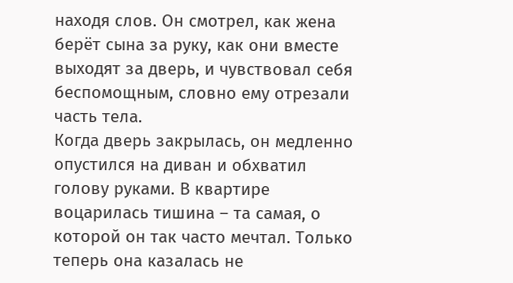находя слов. Он смотрел, как жена берёт сына за руку, как они вместе выходят за дверь, и чувствовал себя беспомощным, словно ему отрезали часть тела.
Когда дверь закрылась, он медленно опустился на диван и обхватил голову руками. В квартире воцарилась тишина – та самая, о которой он так часто мечтал. Только теперь она казалась не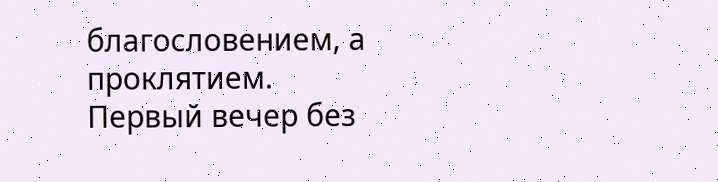благословением, а проклятием.
Первый вечер без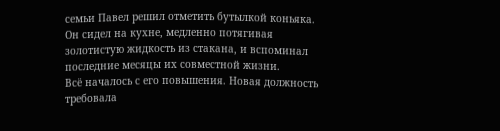семьи Павел решил отметить бутылкой коньяка. Он сидел на кухне, медленно потягивая золотистую жидкость из стакана, и вспоминал последние месяцы их совместной жизни.
Всё началось с его повышения. Новая должность требовала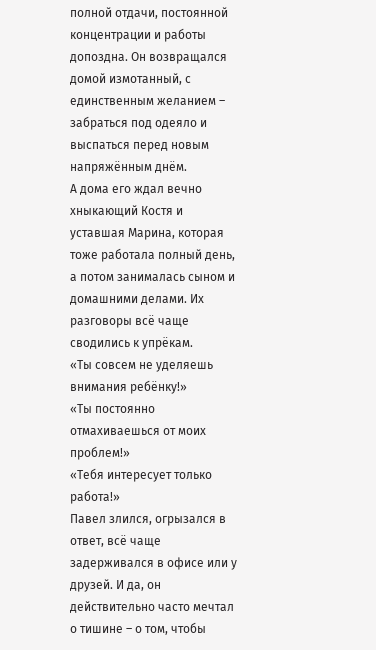полной отдачи, постоянной концентрации и работы допоздна. Он возвращался домой измотанный, с единственным желанием – забраться под одеяло и выспаться перед новым напряжённым днём.
А дома его ждал вечно хныкающий Костя и уставшая Марина, которая тоже работала полный день, а потом занималась сыном и домашними делами. Их разговоры всё чаще сводились к упрёкам.
«Ты совсем не уделяешь внимания ребёнку!»
«Ты постоянно отмахиваешься от моих проблем!»
«Тебя интересует только работа!»
Павел злился, огрызался в ответ, всё чаще задерживался в офисе или у друзей. И да, он действительно часто мечтал о тишине – о том, чтобы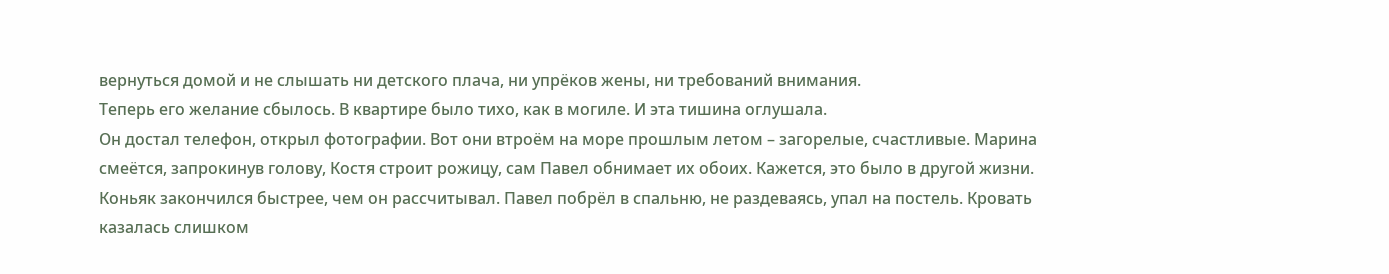вернуться домой и не слышать ни детского плача, ни упрёков жены, ни требований внимания.
Теперь его желание сбылось. В квартире было тихо, как в могиле. И эта тишина оглушала.
Он достал телефон, открыл фотографии. Вот они втроём на море прошлым летом – загорелые, счастливые. Марина смеётся, запрокинув голову, Костя строит рожицу, сам Павел обнимает их обоих. Кажется, это было в другой жизни.
Коньяк закончился быстрее, чем он рассчитывал. Павел побрёл в спальню, не раздеваясь, упал на постель. Кровать казалась слишком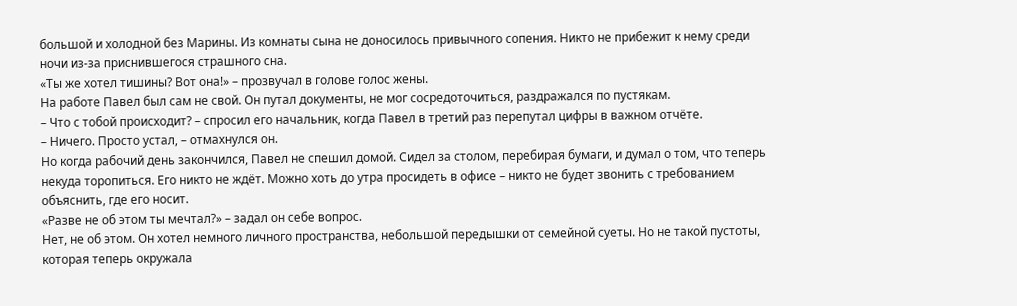большой и холодной без Марины. Из комнаты сына не доносилось привычного сопения. Никто не прибежит к нему среди ночи из-за приснившегося страшного сна.
«Ты же хотел тишины? Вот она!» – прозвучал в голове голос жены.
На работе Павел был сам не свой. Он путал документы, не мог сосредоточиться, раздражался по пустякам.
– Что с тобой происходит? – спросил его начальник, когда Павел в третий раз перепутал цифры в важном отчёте.
– Ничего. Просто устал, – отмахнулся он.
Но когда рабочий день закончился, Павел не спешил домой. Сидел за столом, перебирая бумаги, и думал о том, что теперь некуда торопиться. Его никто не ждёт. Можно хоть до утра просидеть в офисе – никто не будет звонить с требованием объяснить, где его носит.
«Разве не об этом ты мечтал?» – задал он себе вопрос.
Нет, не об этом. Он хотел немного личного пространства, небольшой передышки от семейной суеты. Но не такой пустоты, которая теперь окружала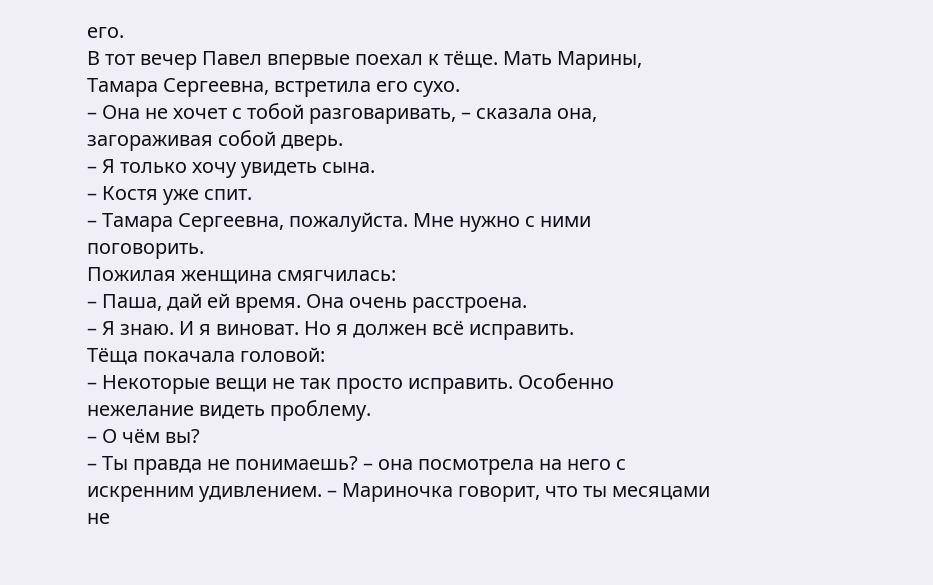его.
В тот вечер Павел впервые поехал к тёще. Мать Марины, Тамара Сергеевна, встретила его сухо.
– Она не хочет с тобой разговаривать, – сказала она, загораживая собой дверь.
– Я только хочу увидеть сына.
– Костя уже спит.
– Тамара Сергеевна, пожалуйста. Мне нужно с ними поговорить.
Пожилая женщина смягчилась:
– Паша, дай ей время. Она очень расстроена.
– Я знаю. И я виноват. Но я должен всё исправить.
Тёща покачала головой:
– Некоторые вещи не так просто исправить. Особенно нежелание видеть проблему.
– О чём вы?
– Ты правда не понимаешь? – она посмотрела на него с искренним удивлением. – Мариночка говорит, что ты месяцами не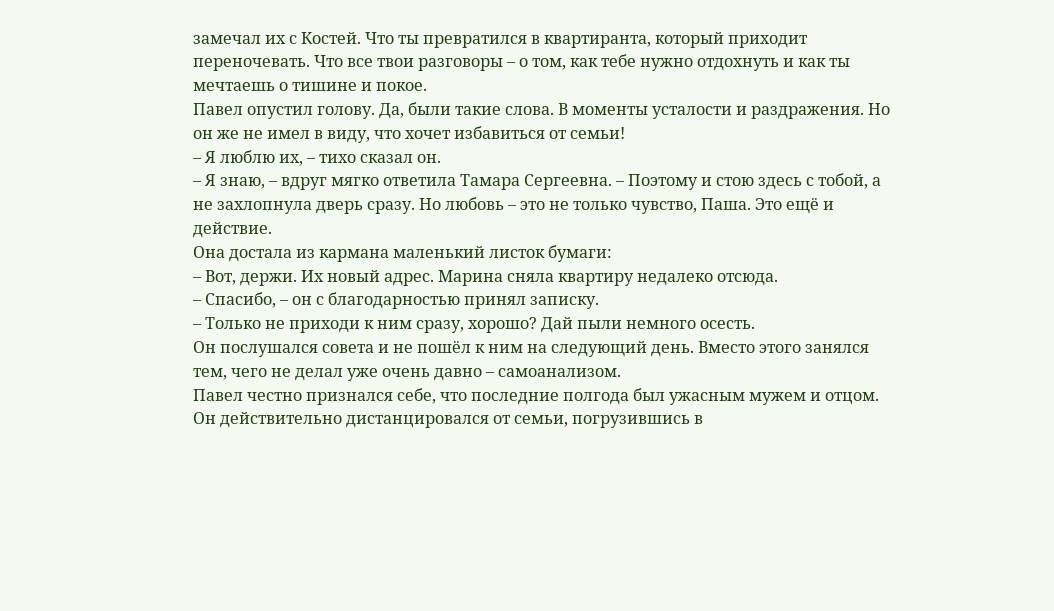замечал их с Костей. Что ты превратился в квартиранта, который приходит переночевать. Что все твои разговоры – о том, как тебе нужно отдохнуть и как ты мечтаешь о тишине и покое.
Павел опустил голову. Да, были такие слова. В моменты усталости и раздражения. Но он же не имел в виду, что хочет избавиться от семьи!
– Я люблю их, – тихо сказал он.
– Я знаю, – вдруг мягко ответила Тамара Сергеевна. – Поэтому и стою здесь с тобой, а не захлопнула дверь сразу. Но любовь – это не только чувство, Паша. Это ещё и действие.
Она достала из кармана маленький листок бумаги:
– Вот, держи. Их новый адрес. Марина сняла квартиру недалеко отсюда.
– Спасибо, – он с благодарностью принял записку.
– Только не приходи к ним сразу, хорошо? Дай пыли немного осесть.
Он послушался совета и не пошёл к ним на следующий день. Вместо этого занялся тем, чего не делал уже очень давно – самоанализом.
Павел честно признался себе, что последние полгода был ужасным мужем и отцом. Он действительно дистанцировался от семьи, погрузившись в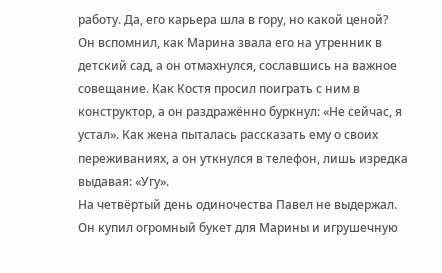работу. Да, его карьера шла в гору, но какой ценой?
Он вспомнил, как Марина звала его на утренник в детский сад, а он отмахнулся, сославшись на важное совещание. Как Костя просил поиграть с ним в конструктор, а он раздражённо буркнул: «Не сейчас, я устал». Как жена пыталась рассказать ему о своих переживаниях, а он уткнулся в телефон, лишь изредка выдавая: «Угу».
На четвёртый день одиночества Павел не выдержал. Он купил огромный букет для Марины и игрушечную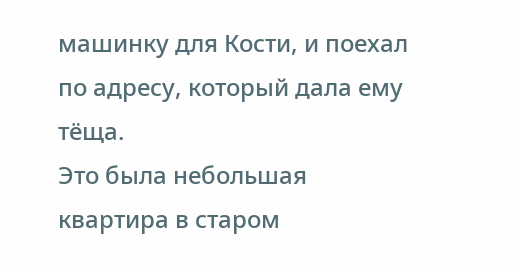машинку для Кости, и поехал по адресу, который дала ему тёща.
Это была небольшая квартира в старом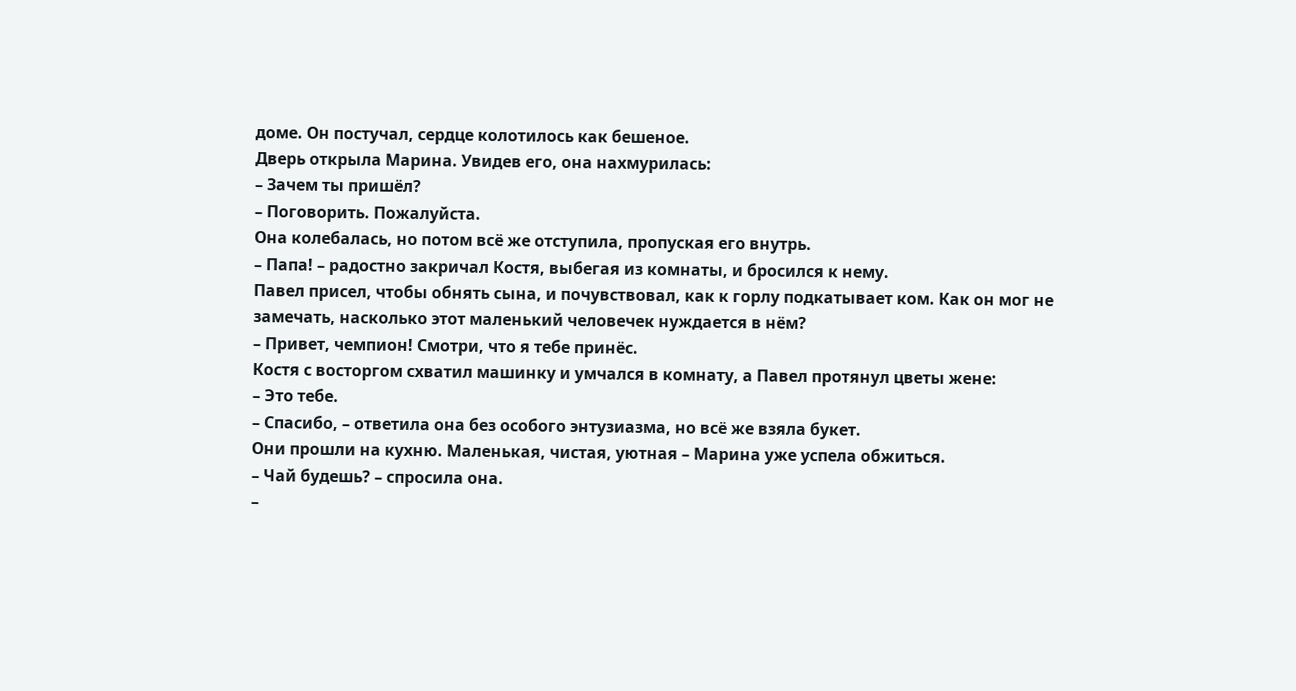доме. Он постучал, сердце колотилось как бешеное.
Дверь открыла Марина. Увидев его, она нахмурилась:
– Зачем ты пришёл?
– Поговорить. Пожалуйста.
Она колебалась, но потом всё же отступила, пропуская его внутрь.
– Папа! – радостно закричал Костя, выбегая из комнаты, и бросился к нему.
Павел присел, чтобы обнять сына, и почувствовал, как к горлу подкатывает ком. Как он мог не замечать, насколько этот маленький человечек нуждается в нём?
– Привет, чемпион! Смотри, что я тебе принёс.
Костя с восторгом схватил машинку и умчался в комнату, а Павел протянул цветы жене:
– Это тебе.
– Спасибо, – ответила она без особого энтузиазма, но всё же взяла букет.
Они прошли на кухню. Маленькая, чистая, уютная – Марина уже успела обжиться.
– Чай будешь? – спросила она.
–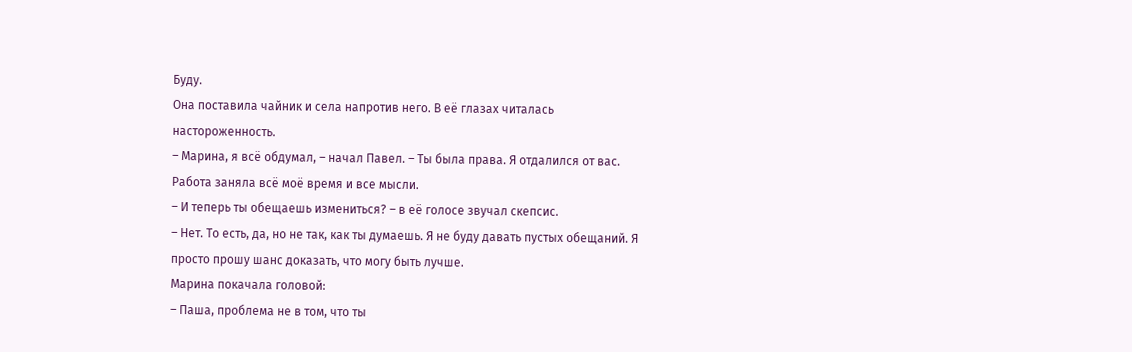Буду.
Она поставила чайник и села напротив него. В её глазах читалась настороженность.
– Марина, я всё обдумал, – начал Павел. – Ты была права. Я отдалился от вас. Работа заняла всё моё время и все мысли.
– И теперь ты обещаешь измениться? – в её голосе звучал скепсис.
– Нет. То есть, да, но не так, как ты думаешь. Я не буду давать пустых обещаний. Я просто прошу шанс доказать, что могу быть лучше.
Марина покачала головой:
– Паша, проблема не в том, что ты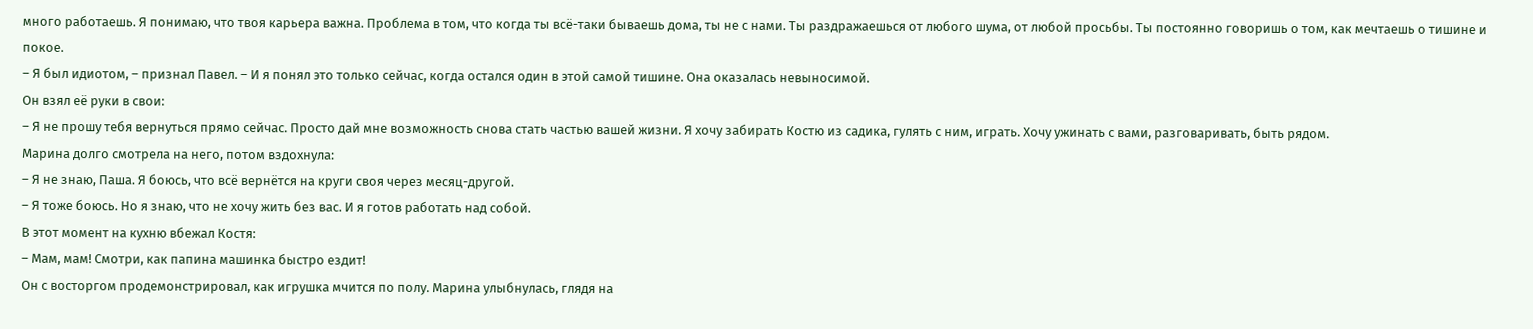много работаешь. Я понимаю, что твоя карьера важна. Проблема в том, что когда ты всё-таки бываешь дома, ты не с нами. Ты раздражаешься от любого шума, от любой просьбы. Ты постоянно говоришь о том, как мечтаешь о тишине и покое.
– Я был идиотом, – признал Павел. – И я понял это только сейчас, когда остался один в этой самой тишине. Она оказалась невыносимой.
Он взял её руки в свои:
– Я не прошу тебя вернуться прямо сейчас. Просто дай мне возможность снова стать частью вашей жизни. Я хочу забирать Костю из садика, гулять с ним, играть. Хочу ужинать с вами, разговаривать, быть рядом.
Марина долго смотрела на него, потом вздохнула:
– Я не знаю, Паша. Я боюсь, что всё вернётся на круги своя через месяц-другой.
– Я тоже боюсь. Но я знаю, что не хочу жить без вас. И я готов работать над собой.
В этот момент на кухню вбежал Костя:
– Мам, мам! Смотри, как папина машинка быстро ездит!
Он с восторгом продемонстрировал, как игрушка мчится по полу. Марина улыбнулась, глядя на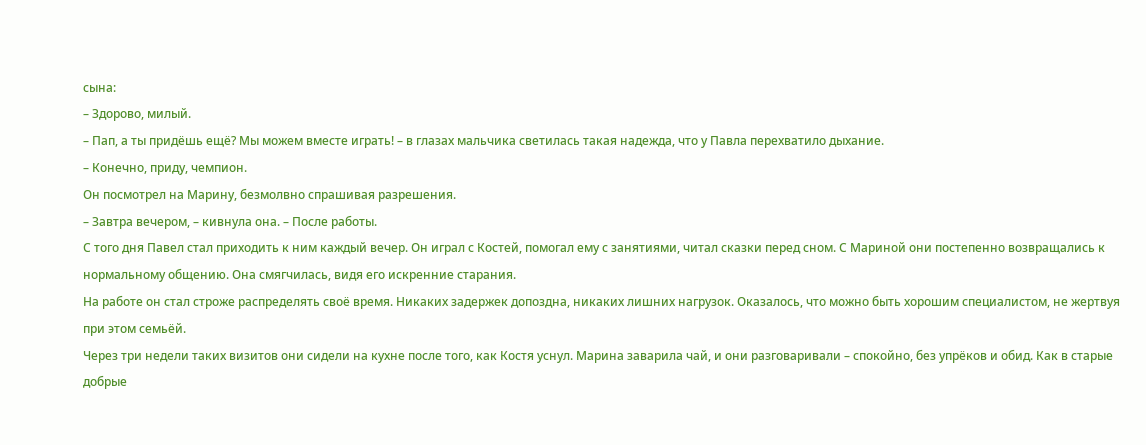сына:
– Здорово, милый.
– Пап, а ты придёшь ещё? Мы можем вместе играть! – в глазах мальчика светилась такая надежда, что у Павла перехватило дыхание.
– Конечно, приду, чемпион.
Он посмотрел на Марину, безмолвно спрашивая разрешения.
– Завтра вечером, – кивнула она. – После работы.
С того дня Павел стал приходить к ним каждый вечер. Он играл с Костей, помогал ему с занятиями, читал сказки перед сном. С Мариной они постепенно возвращались к нормальному общению. Она смягчилась, видя его искренние старания.
На работе он стал строже распределять своё время. Никаких задержек допоздна, никаких лишних нагрузок. Оказалось, что можно быть хорошим специалистом, не жертвуя при этом семьёй.
Через три недели таких визитов они сидели на кухне после того, как Костя уснул. Марина заварила чай, и они разговаривали – спокойно, без упрёков и обид. Как в старые добрые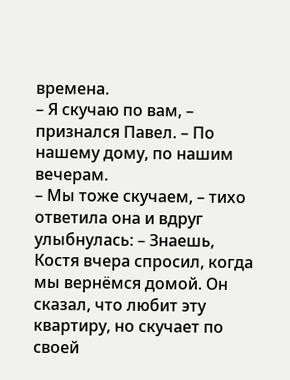времена.
– Я скучаю по вам, – признался Павел. – По нашему дому, по нашим вечерам.
– Мы тоже скучаем, – тихо ответила она и вдруг улыбнулась: – Знаешь, Костя вчера спросил, когда мы вернёмся домой. Он сказал, что любит эту квартиру, но скучает по своей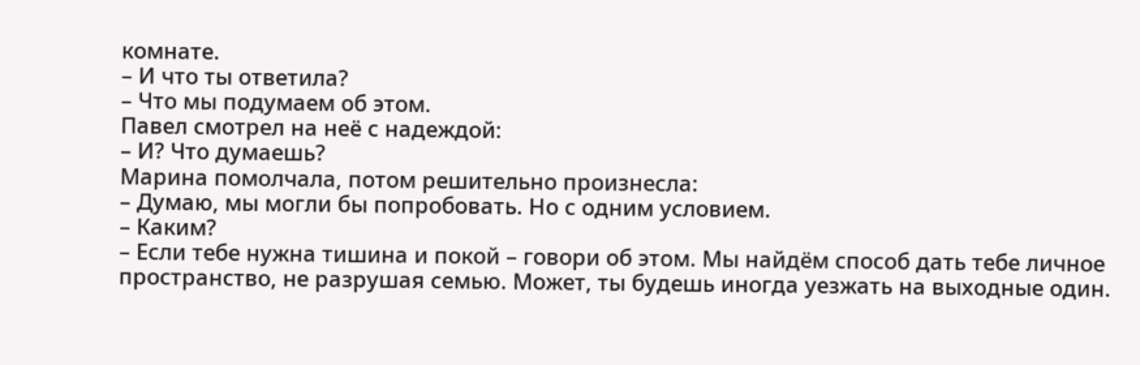комнате.
– И что ты ответила?
– Что мы подумаем об этом.
Павел смотрел на неё с надеждой:
– И? Что думаешь?
Марина помолчала, потом решительно произнесла:
– Думаю, мы могли бы попробовать. Но с одним условием.
– Каким?
– Если тебе нужна тишина и покой – говори об этом. Мы найдём способ дать тебе личное пространство, не разрушая семью. Может, ты будешь иногда уезжать на выходные один.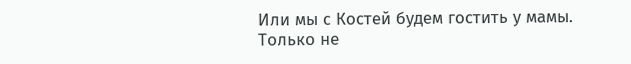Или мы с Костей будем гостить у мамы. Только не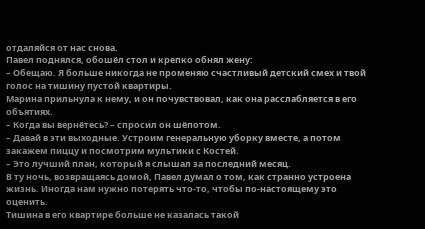отдаляйся от нас снова.
Павел поднялся, обошёл стол и крепко обнял жену:
– Обещаю. Я больше никогда не променяю счастливый детский смех и твой голос на тишину пустой квартиры.
Марина прильнула к нему, и он почувствовал, как она расслабляется в его объятиях.
– Когда вы вернётесь? – спросил он шёпотом.
– Давай в эти выходные. Устроим генеральную уборку вместе, а потом закажем пиццу и посмотрим мультики с Костей.
– Это лучший план, который я слышал за последний месяц.
В ту ночь, возвращаясь домой, Павел думал о том, как странно устроена жизнь. Иногда нам нужно потерять что-то, чтобы по-настоящему это оценить.
Тишина в его квартире больше не казалась такой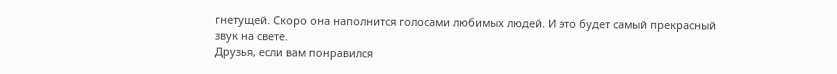гнетущей. Скоро она наполнится голосами любимых людей. И это будет самый прекрасный звук на свете.
Друзья, если вам понравился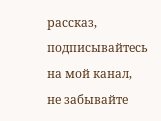рассказ, подписывайтесь на мой канал, не забывайте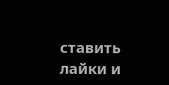ставить лайки и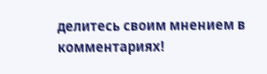делитесь своим мнением в комментариях!